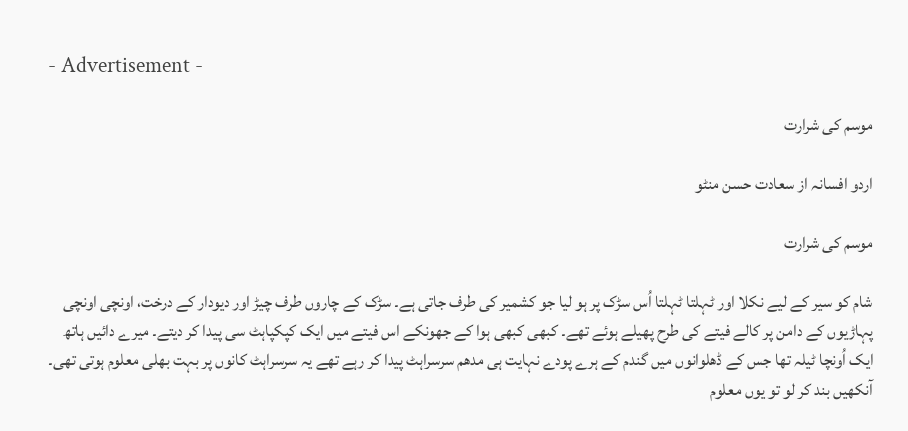- Advertisement -

موسم کی شرارت

اردو افسانہ از سعادت حسن منٹو

موسم کی شرارت

شام کو سیر کے لیے نکلا اور ٹہلتا ٹہلتا اُس سڑک پر ہو لیا جو کشمیر کی طرف جاتی ہے۔ سڑک کے چاروں طرف چیڑ اور دیودار کے درخت، اونچی اونچی پہاڑیوں کے دامن پر کالے فیتے کی طرح پھیلے ہوئے تھے۔ کبھی کبھی ہوا کے جھونکے اس فیتے میں ایک کپکپاہٹ سی پیدا کر دیتے۔ میرے دائیں ہاتھ ایک اُونچا ٹیلہ تھا جس کے ڈھلوانوں میں گندم کے ہرے پودے نہایت ہی مدھم سرسراہٹ پیدا کر رہے تھے یہ سرسراہٹ کانوں پر بہت بھلی معلوم ہوتی تھی۔ آنکھیں بند کر لو تو یوں معلوم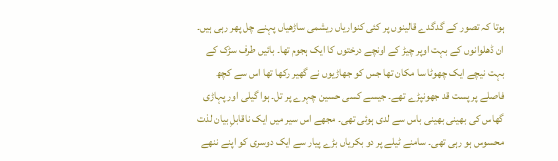ہوتا کہ تصور کے گدگدے قالینوں پر کئی کنواریاں ریشمی ساڑھیاں پہنے چل پھر رہی ہیں۔ ان ڈھلوانوں کے بہت اوپر چیڑ کے اونچے درختوں کا ایک ہجوم تھا۔ بائیں طرف سڑک کے بہت نیچے ایک چھوٹا سا مکان تھا جس کو جھاڑیوں نے گھیر رکھا تھا اس سے کچھ فاصلے پر پست قد جھونپڑے تھے۔ جیسے کسی حسین چہرے پر تل۔ ہوا گیلی اور پہاڑی گھاس کی بھینی بھینی باس سے لدی ہوئی تھی۔ مجھے اس سیر میں ایک ناقابلِ بیان لذت محسوس ہو رہی تھی۔ سامنے ٹیلے پر دو بکریاں بڑے پیار سے ایک دوسری کو اپنے ننھے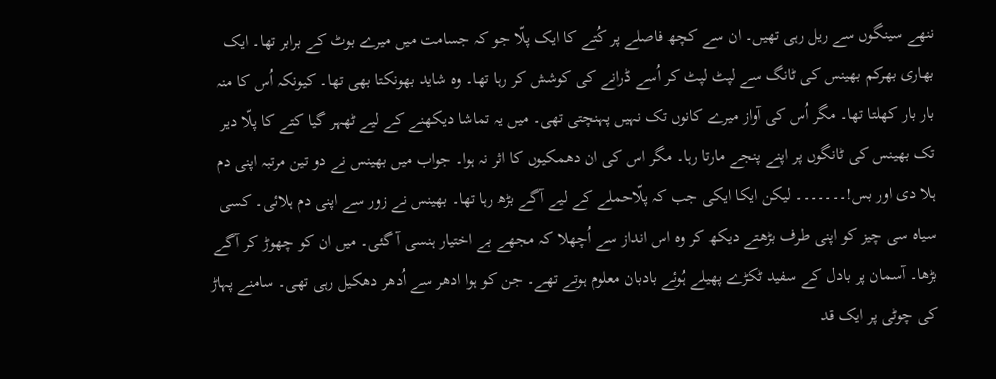ننھے سینگوں سے ریل رہی تھیں۔ ان سے کچھ فاصلے پر کُتے کا ایک پلّا جو کہ جسامت میں میرے بوٹ کے برابر تھا۔ ایک بھاری بھرکم بھینس کی ٹانگ سے لپٹ لپٹ کر اُسے ڈرانے کی کوشش کر رہا تھا۔ وہ شاید بھونکتا بھی تھا۔ کیونکہ اُس کا منہ بار بار کھلتا تھا۔ مگر اُس کی آواز میرے کانوں تک نہیں پہنچتی تھی۔ میں یہ تماشا دیکھنے کے لیے ٹھہر گیا کتے کا پلّا دیر تک بھینس کی ٹانگوں پر اپنے پنجے مارتا رہا۔ مگر اس کی ان دھمکیوں کا اثر نہ ہوا۔ جواب میں بھینس نے دو تین مرتبہ اپنی دم ہلا دی اور بس!۔۔۔۔۔۔۔ لیکن ایکا ایکی جب کہ پلّاحملے کے لیے آگے بڑھ رہا تھا۔ بھینس نے زور سے اپنی دم ہلائی۔ کسی سیاہ سی چیز کو اپنی طرف بڑھتے دیکھ کر وہ اس انداز سے اُچھلا کہ مجھے بے اختیار ہنسی آ گئی۔ میں ان کو چھوڑ کر آگے بڑھا۔ آسمان پر بادل کے سفید ٹکڑے پھیلے ہُوئے بادبان معلوم ہوتے تھے۔ جن کو ہوا ادھر سے اُدھر دھکیل رہی تھی۔ سامنے پہاڑ کی چوٹی پر ایک قد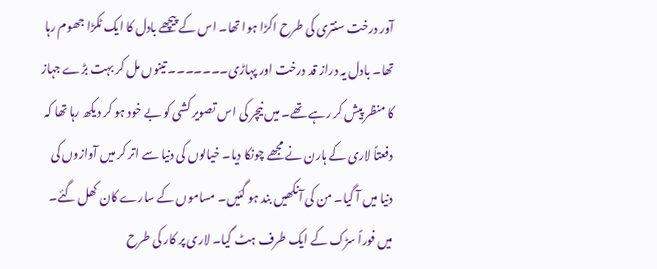آور درخت سنتری کی طرح اکڑا ہوا تھا۔ اس کے پیچھے بادل کا ایک ٹکڑا جھوم رہا تھا۔ بادل یہ دراز قد درخت اور پہاڑی۔۔۔۔۔۔۔ تینوں مل کر بہت بڑے جہاز کا منظر پیش کر رہے تھے۔ میں نیچر کی اس تصویر کشی کو بے خود ہو کر دیکھ رہا تھا کہ دفعتاً لاری کے ہارن نے مجھے چونکا دیا۔ خیالوں کی دنیا سے اتر کر میں آوازوں کی دنیا میں آ گیا۔ من کی آنکھیں بند ہو گئیں۔ مساموں کے سارے کان کھل گئے۔ میں فوراً سڑک کے ایک طرف ہٹ گیا۔ لاری پر کار کی طرح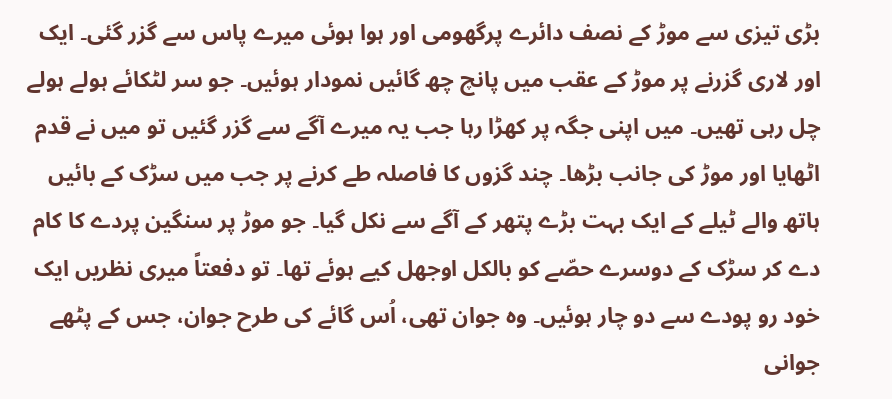بڑی تیزی سے موڑ کے نصف دائرے پرگھومی اور ہوا ہوئی میرے پاس سے گزر گئی۔ ایک اور لاری گزرنے پر موڑ کے عقب میں پانچ چھ گائیں نمودار ہوئیں۔ جو سر لٹکائے ہولے ہولے چل رہی تھیں۔ میں اپنی جگہ پر کھڑا رہا جب یہ میرے آگے سے گزر گئیں تو میں نے قدم اٹھایا اور موڑ کی جانب بڑھا۔ چند گزوں کا فاصلہ طے کرنے پر جب میں سڑک کے بائیں ہاتھ والے ٹیلے کے ایک بہت بڑے پتھر کے آگے سے نکل گیا۔ جو موڑ پر سنگین پردے کا کام دے کر سڑک کے دوسرے حصّے کو بالکل اوجھل کیے ہوئے تھا۔ تو دفعتاً میری نظریں ایک خود رو پودے سے دو چار ہوئیں۔ وہ جوان تھی، اُس گائے کی طرح جوان، جس کے پٹھے جوانی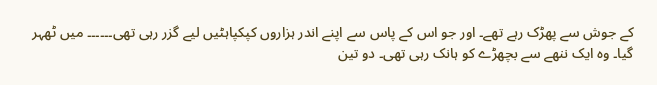کے جوش سے پھڑک رہے تھے۔ اور جو اس کے پاس سے اپنے اندر ہزاروں کپکپاہٹیں لیے گزر رہی تھی۔۔۔۔۔۔ میں ٹھہر گیا۔ وہ ایک ننھے سے بچھڑے کو ہانک رہی تھی۔ دو تین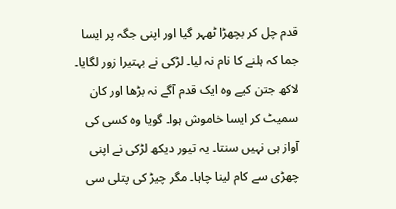قدم چل کر بچھڑا ٹھہر گیا اور اپنی جگہ پر ایسا جما کہ ہلنے کا نام نہ لیا۔ لڑکی نے بہتیرا زور لگایا۔ لاکھ جتن کیے وہ ایک قدم آگے نہ بڑھا اور کان سمیٹ کر ایسا خاموش ہوا۔ گویا وہ کسی کی آواز ہی نہیں سنتا۔ یہ تیور دیکھ لڑکی نے اپنی چھڑی سے کام لینا چاہا۔ مگر چیڑ کی پتلی سی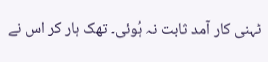ٹہنی کار آمد ثابت نہ ہُوئی۔ تھک ہار کر اس نے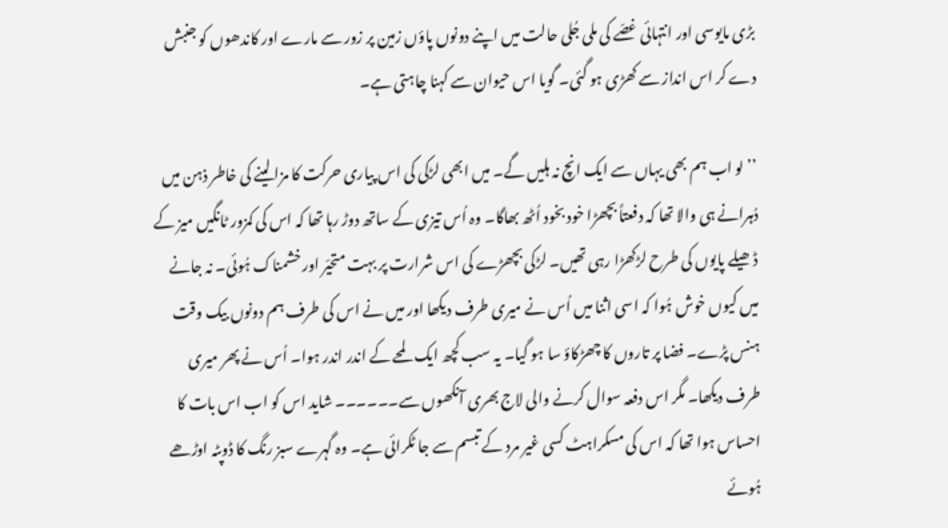بڑی مایوسی اور انتہائی غصّے کی ملی جُلی حالت میں اپنے دونوں پاؤں زمین پر زور سے مارے اور کاندھوں کو جنبش دے کر اس انداز سے کھڑی ہو گئی۔ گویا اس حیوان سے کہنا چاہتی ہے۔

’’لو اب ہم بھی یہاں سے ایک انچ نہ ہلیں گے۔ میں ابھی لڑکی کی اس پیاری حرکت کا مزا لینے کی خاطر ذہن میں دُہرانے ہی والا تھا کہ دفعتاً بچھڑا خود بخود اُٹھ بھاگا۔ وہ اُس تیزی کے ساتھ دوڑ رہا تھا کہ اس کی کمزور ٹانگیں میز کے ڈھیلے پایوں کی طرح لڑکھڑا رہی تھیں۔ لڑکی بچھڑے کی اس شرارت پر بہت متحیّر اور خشمناک ہُوئی۔ نہ جانے میں کیوں خوش ہُوا کہ اسی اثنا میں اُس نے میری طرف دیکھا اور میں نے اس کی طرف ہم دونوں بیک وقت ہنس پڑے۔ فضا پر تاروں کا چھڑکاؤ سا ہو گیا۔ یہ سب کچھ ایک لمحے کے اندر اندر ہوا۔ اُس نے پھر میری طرف دیکھا۔ مگر اس دفعہ سوال کرنے والی لاج بھری آنکھوں سے۔۔۔۔۔۔ شاید اس کو اب اس بات کا احساس ہوا تھا کہ اس کی مسکراہٹ کسی غیر مرد کے تبسم سے جا ٹکرائی ہے۔ وہ گہرے سبز رنگ کا ڈوپٹہ اوڑھے ہُوئے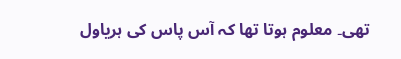تھی۔ معلوم ہوتا تھا کہ آس پاس کی ہریاول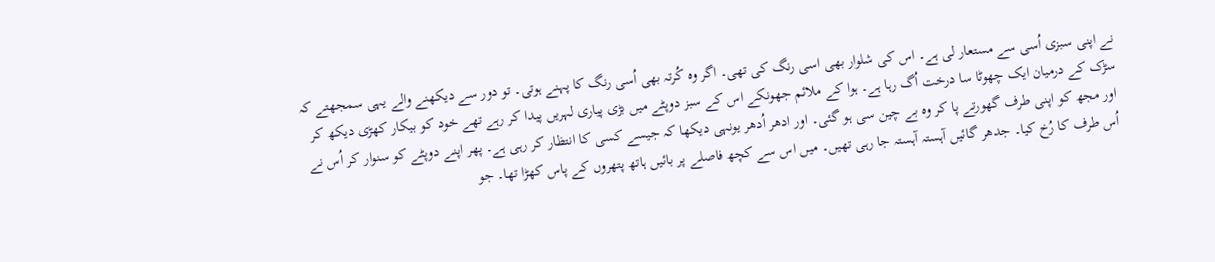نے اپنی سبزی اُسی سے مستعار لی ہے۔ اس کی شلوار بھی اسی رنگ کی تھی۔ اگر وہ کُرتہ بھی اُسی رنگ کا پہنے ہوتی۔ تو دور سے دیکھنے والے یہی سمجھتے کہ سڑک کے درمیان ایک چھوٹا سا درخت اُگ رہا ہے۔ ہوا کے ملائم جھونکے اس کے سبز دوپٹے میں بڑی پیاری لہریں پیدا کر رہے تھے خود کو بیکار کھڑی دیکھ کر اور مجھ کو اپنی طرف گھورتے پا کر وہ بے چین سی ہو گئی۔ اور ادھر اُدھر یونہی دیکھا کہ جیسے کسی کا انتظار کر رہی ہے۔ پھر اپنے دوپٹے کو سنوار کر اُس نے اُس طرف کا رُخ کیا۔ جدھر گائیں آہستہ آہستہ جا رہی تھیں۔ میں اس سے کچھ فاصلے پر بائیں ہاتھ پتھروں کے پاس کھڑا تھا۔ جو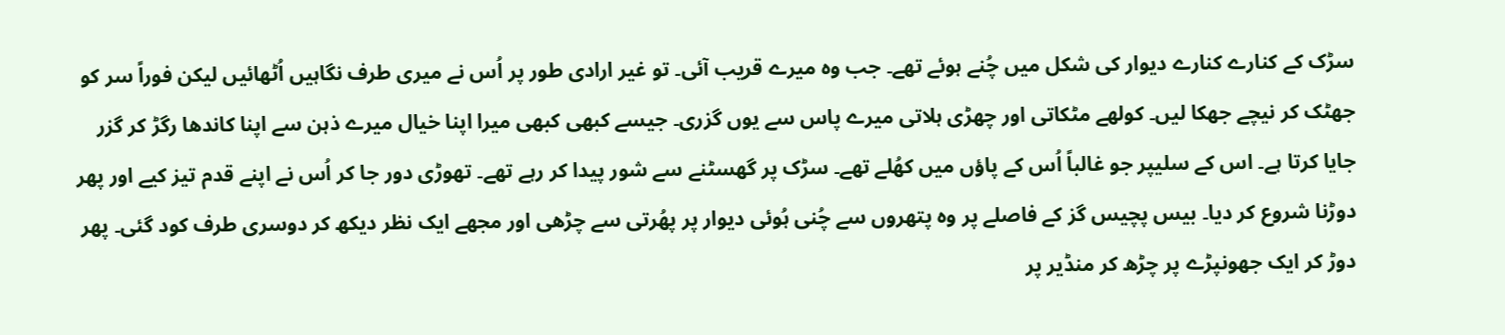سڑک کے کنارے کنارے دیوار کی شکل میں چُنے ہوئے تھے۔ جب وہ میرے قریب آئی۔ تو غیر ارادی طور پر اُس نے میری طرف نگاہیں اُٹھائیں لیکن فوراً سر کو جھٹک کر نیچے جھکا لیں۔ کولھے مٹکاتی اور چھڑی ہلاتی میرے پاس سے یوں گزری۔ جیسے کبھی کبھی میرا اپنا خیال میرے ذہن سے اپنا کاندھا رگڑ کر گزر جایا کرتا ہے۔ اس کے سلیپر جو غالباً اُس کے پاؤں میں کھُلے تھے۔ سڑک پر گھسٹنے سے شور پیدا کر رہے تھے۔ تھوڑی دور جا کر اُس نے اپنے قدم تیز کیے اور پھر دوڑنا شروع کر دیا۔ بیس پچیس گز کے فاصلے پر وہ پتھروں سے چُنی ہُوئی دیوار پر پھُرتی سے چڑھی اور مجھے ایک نظر دیکھ کر دوسری طرف کود گئی۔ پھر دوڑ کر ایک جھونپڑے پر چڑھ کر منڈیر پر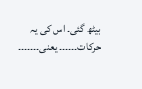بیٹھ گئی۔ اس کی یہ حرکات۔۔۔۔۔۔ یعنی۔۔۔۔۔۔۔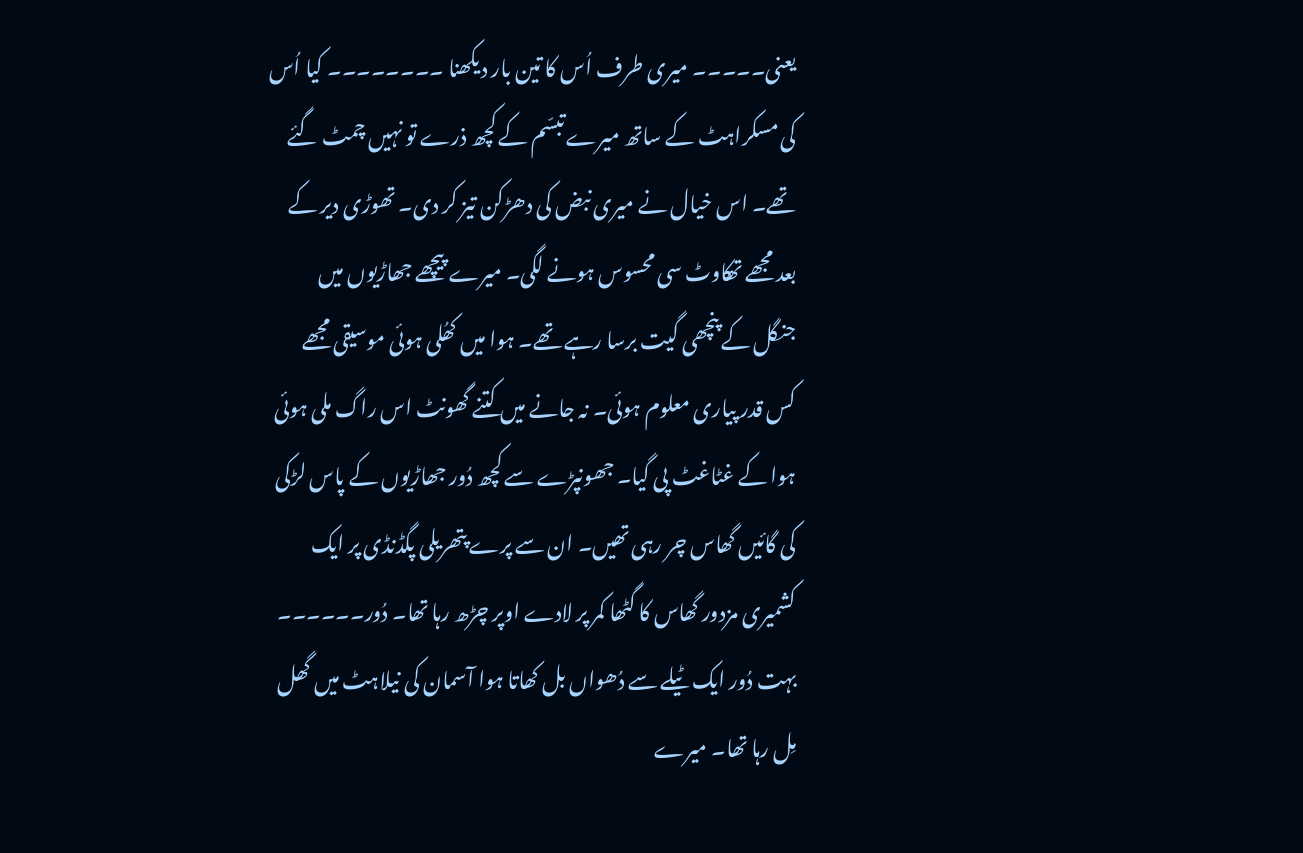یعنی۔۔۔۔۔ میری طرف اُس کا تین بار دیکھنا ۔۔۔۔۔۔۔۔ کیا اُس کی مسکراہٹ کے ساتھ میرے تبسّم کے کچھ ذرے تو نہیں چمٹ گئے تھے۔ اس خیال نے میری نبض کی دھڑکن تیز کر دی۔ تھوڑی دیر کے بعد مجھے تھکاوٹ سی محسوس ہونے لگی۔ میرے پیچھے جھاڑیوں میں جنگل کے پنچھی گیت برسا رہے تھے۔ ہوا میں کھُلی ہوئی موسیقی مجھے کس قدر پیاری معلوم ہوئی۔ نہ جانے میں کتنے گھونٹ اس راگ ملی ہوئی ہوا کے غٹاغٹ پی گیا۔ جھونپڑے سے کچھ دُور جھاڑیوں کے پاس لڑکی کی گائیں گھاس چر رہی تھیں۔ ان سے پرے پتھریلی پگڈنڈی پر ایک کشمیری مزدور گھاس کا گٹھا کمر پر لادے اوپر چڑھ رہا تھا۔ دُور۔۔۔۔۔۔ بہت دُور ایک ٹیلے سے دُھواں بل کھاتا ہوا آسمان کی نیلاہٹ میں گھل مِل رہا تھا۔ میرے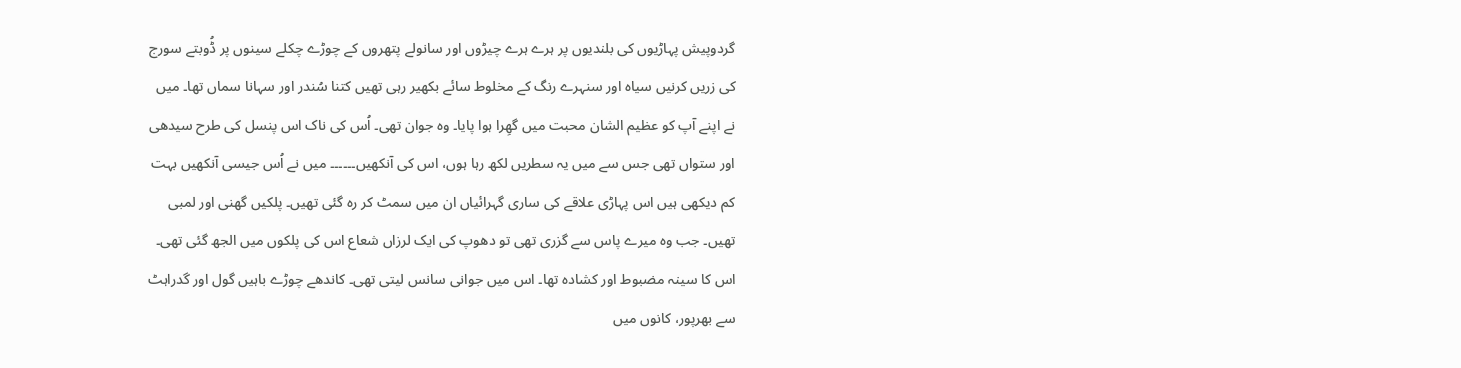گردوپیش پہاڑیوں کی بلندیوں پر ہرے ہرے چیڑوں اور سانولے پتھروں کے چوڑے چکلے سینوں پر ڈُوبتے سورج کی زریں کرنیں سیاہ اور سنہرے رنگ کے مخلوط سائے بکھیر رہی تھیں کتنا سُندر اور سہانا سماں تھا۔ میں نے اپنے آپ کو عظیم الشان محبت میں گھِرا ہوا پایا۔ وہ جوان تھی۔ اُس کی ناک اس پنسل کی طرح سیدھی اور ستواں تھی جس سے میں یہ سطریں لکھ رہا ہوں، اس کی آنکھیں۔۔۔۔۔۔ میں نے اُس جیسی آنکھیں بہت کم دیکھی ہیں اس پہاڑی علاقے کی ساری گہرائیاں ان میں سمٹ کر رہ گئی تھیں۔ پلکیں گھنی اور لمبی تھیں۔ جب وہ میرے پاس سے گزری تھی تو دھوپ کی ایک لرزاں شعاع اس کی پلکوں میں الجھ گئی تھی۔ اس کا سینہ مضبوط اور کشادہ تھا۔ اس میں جوانی سانس لیتی تھی۔ کاندھے چوڑے باہیں گول اور گدراہٹ سے بھرپور، کانوں میں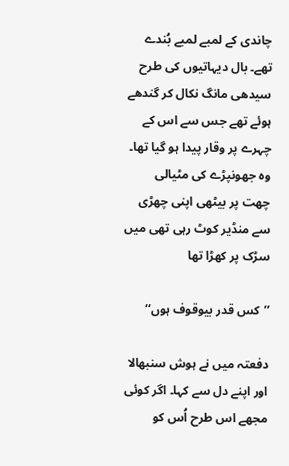چاندی کے لمبے لمبے بُندے تھے۔ بال دیہاتیوں کی طرح سیدھی مانگ نکال کر گندھے ہوئے تھے جس سے اس کے چہرے پر وقار پیدا ہو گیا تھا۔ وہ جھونپڑے کی مٹیالی چھت پر بیٹھی اپنی چھڑی سے منڈیر کوٹ رہی تھی میں سڑک پر کھڑا تھا

’’کس قدر بیوقوف ہوں‘‘

دفعتہ میں نے ہوش سنبھالا اور اپنے دل سے کہا۔ اگر کوئی مجھے اس طرح اُس کو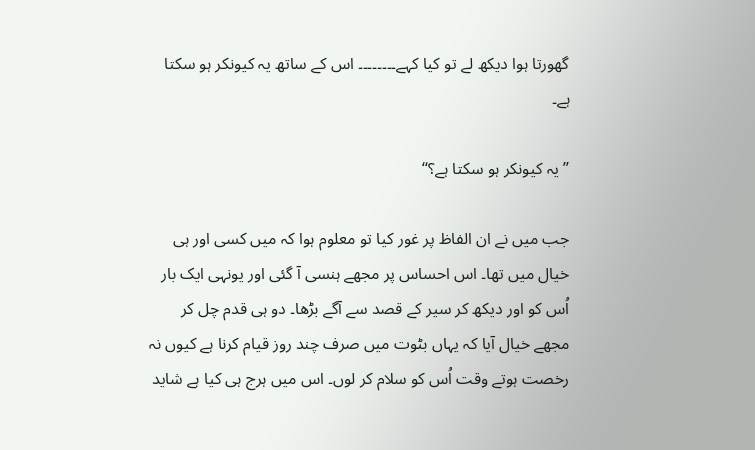گھورتا ہوا دیکھ لے تو کیا کہے۔۔۔۔۔۔۔۔ اس کے ساتھ یہ کیونکر ہو سکتا ہے۔

’’یہ کیونکر ہو سکتا ہے؟‘‘

جب میں نے ان الفاظ پر غور کیا تو معلوم ہوا کہ میں کسی اور ہی خیال میں تھا۔ اس احساس پر مجھے ہنسی آ گئی اور یونہی ایک بار اُس کو اور دیکھ کر سیر کے قصد سے آگے بڑھا۔ دو ہی قدم چل کر مجھے خیال آیا کہ یہاں بٹوت میں صرف چند روز قیام کرنا ہے کیوں نہ رخصت ہوتے وقت اُس کو سلام کر لوں۔ اس میں ہرج ہی کیا ہے شاید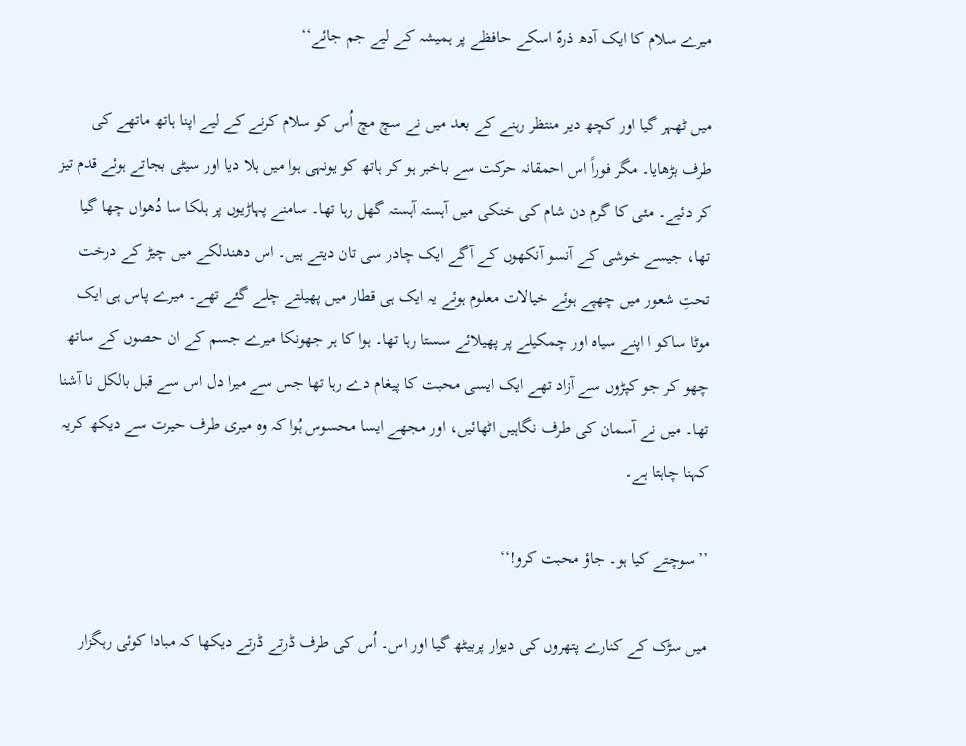میرے سلام کا ایک آدھ ذرہّ اسکے حافظے پر ہمیشہ کے لیے جم جائے‘‘

میں ٹھہر گیا اور کچھ دیر منتظر رہنے کے بعد میں نے سچ مچ اُس کو سلام کرنے کے لیے اپنا ہاتھ ماتھے کی طرف بڑھایا۔ مگر فوراً اس احمقانہ حرکت سے باخبر ہو کر ہاتھ کو یونہی ہوا میں ہلا دیا اور سیٹی بجاتے ہوئے قدم تیز کر دئیے۔ مئی کا گرم دن شام کی خنکی میں آہستہ آہستہ گھل رہا تھا۔ سامنے پہاڑیوں پر ہلکا سا دُھواں چھا گیا تھا، جیسے خوشی کے آنسو آنکھوں کے آگے ایک چادر سی تان دیتے ہیں۔ اس دھندلکے میں چیڑ کے درخت تحتِ شعور میں چھپے ہوئے خیالات معلوم ہوئے یہ ایک ہی قطار میں پھیلتے چلے گئے تھے۔ میرے پاس ہی ایک موٹا ساکو ا اپنے سیاہ اور چمکیلے پر پھیلائے سستا رہا تھا۔ ہوا کا ہر جھونکا میرے جسم کے ان حصوں کے ساتھ چھو کر جو کپڑوں سے آزاد تھے ایک ایسی محبت کا پیغام دے رہا تھا جس سے میرا دل اس سے قبل بالکل نا آشنا تھا۔ میں نے آسمان کی طرف نگاہیں اٹھائیں، اور مجھے ایسا محسوس ہُوا کہ وہ میری طرف حیرت سے دیکھ کریہ کہنا چاہتا ہے۔

’’سوچتے کیا ہو۔ جاؤ محبت کرو!‘‘

میں سڑک کے کنارے پتھروں کی دیوار پربیٹھ گیا اور اس۔ اُس کی طرف ڈرتے ڈرتے دیکھا کہ مبادا کوئی رہگزار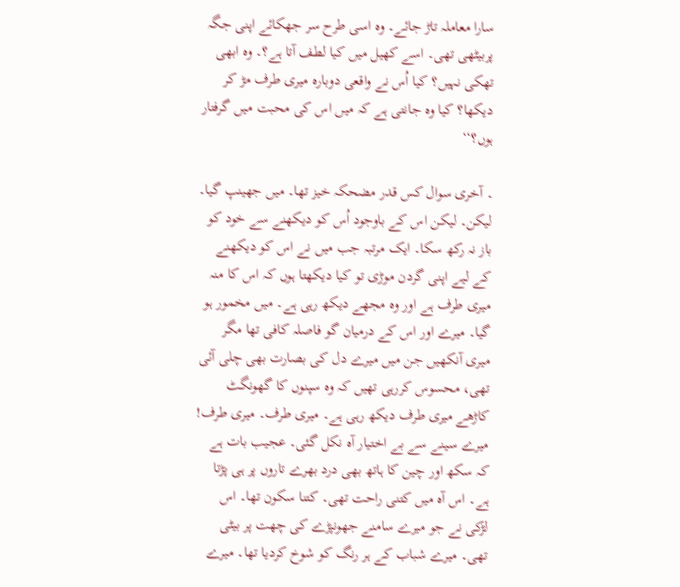سارا معاملہ تاڑ جائے۔ وہ اسی طرح سر جھکائے اپنی جگہ پربیٹھی تھی۔ اسے کھیل میں کیا لطف آتا ہے؟۔ وہ ابھی تھکی نہیں؟ کیا اُس نے واقعی دوبارہ میری طرف مڑ کر دیکھا؟ کیا وہ جانتی ہے کہ میں اس کی محبت میں گرفتار ہوں؟‘‘

۔ آخری سوال کس قدر مضحکہ خیز تھا۔ میں جھینپ گیا۔ لیکن۔ لیکن اس کے باوجود اُس کو دیکھنے سے خود کو باز نہ رکھ سکا۔ ایک مرتبہ جب میں نے اس کو دیکھنے کے لیے اپنی گردن موڑی تو کیا دیکھتا ہوں کہ اس کا منہ میری طرف ہے اور وہ مجھے دیکھ رہی ہے۔ میں مخمور ہو گیا۔ میرے اور اس کے درمیان گو فاصلہ کافی تھا مگر میری آنکھیں جن میں میرے دل کی بصارت بھی چلی آئی تھی، محسوس کررہی تھیں کہ وہ سپنوں کا گھونگٹ کاڑھے میری طرف دیکھ رہی ہے۔ میری طرف۔ میری طرف! میرے سینے سے بے اختیار آہ نکل گئی۔ عجیب بات ہے کہ سکھ اور چین کا ہاتھ بھی درد بھرے تاروں پر ہی پڑتا ہے۔ اس آہ میں کتنی راحت تھی۔ کتنا سکون تھا۔ اس لڑکی نے جو میرے سامنے جھونپڑے کی چھت پر بیٹی تھی۔ میرے شباب کے ہر رنگ کو شوخ کردیا تھا۔ میرے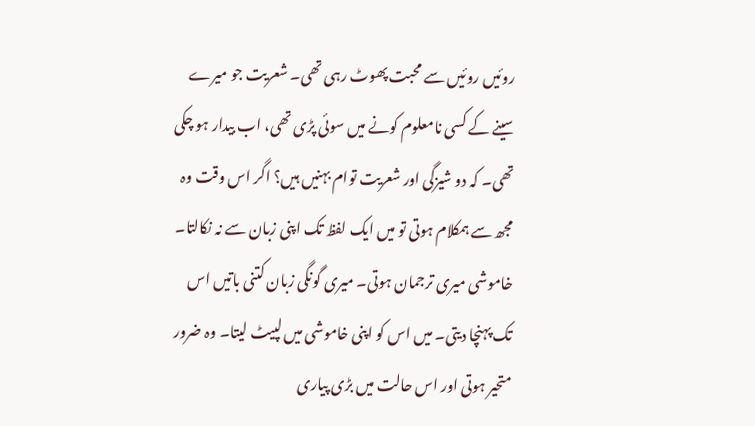روئیں روئیں سے محبت پھوٹ رہی تھی۔ شعریت جو میرے سینے کے کسی نامعلوم کونے میں سوئی پڑی تھی، اب بیدار ہو چکی تھی۔ کہ دو شیزگی اور شعریت توام بہنیں ہیں؟ اگر اس وقت وہ مجھ سے ہمکلام ہوتی تو میں ایک لفظ تک اپنی زبان سے نہ نکالتا۔ خاموشی میری ترجمان ہوتی۔ میری گونگی زبان کتنی باتیں اس تک پہنچا دیتی۔ میں اس کو اپنی خاموشی میں لپیٹ لیتا۔ وہ ضرور متحیر ہوتی اور اس حالت میں بڑی پیاری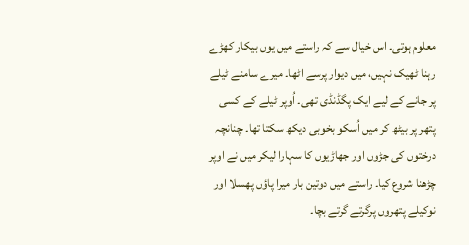معلوم ہوتی۔ اس خیال سے کہ راستے میں یوں بیکار کھڑے رہنا ٹھیک نہیں، میں دیوار پرسے اٹھا۔ میرے سامنے ٹیلے پر جانے کے لیے ایک پگڈنڈی تھی۔ اُوپر ٹیلے کے کسی پتھر پر بیٹھ کر میں اُسکو بخوبی دیکھ سکتا تھا۔ چنانچہ درختوں کی جڑوں اور جھاڑیوں کا سہارا لیکر میں نے اوپر چڑھنا شروع کیا۔ راستے میں دوتین بار میرا پاؤں پھسلا اور نوکیلے پتھروں پرگرتے گرتے بچا۔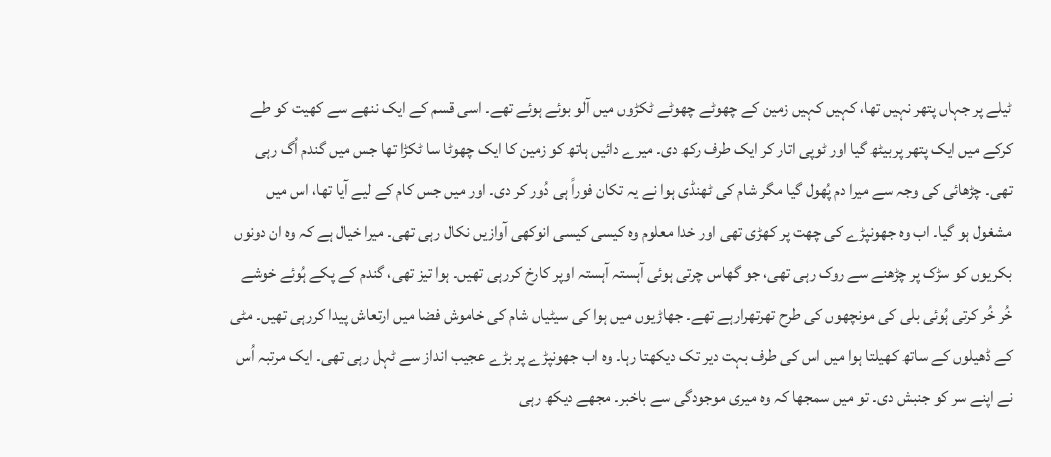ٹیلے پر جہاں پتھر نہیں تھا، کہیں کہیں زمین کے چھوٹے چھوٹے ٹکڑوں میں آلو بوئے ہوئے تھے۔ اسی قسم کے ایک ننھے سے کھیت کو طے کرکے میں ایک پتھر پربیٹھ گیا اور ٹوپی اتار کر ایک طرف رکھ دی۔ میرے دائیں ہاتھ کو زمین کا ایک چھوٹا سا ٹکڑا تھا جس میں گندم اُگ رہی تھی۔ چڑھائی کی وجہ سے میرا دم پُھول گیا مگر شام کی ٹھنڈی ہوا نے یہ تکان فوراً ہی دُور کر دی۔ اور میں جس کام کے لیے آیا تھا، اس میں مشغول ہو گیا۔ اب وہ جھونپڑے کی چھت پر کھڑی تھی اور خدا معلوم وہ کیسی کیسی انوکھی آوازیں نکال رہی تھی۔ میرا خیال ہے کہ وہ ان دونوں بکریوں کو سڑک پر چڑھنے سے روک رہی تھی، جو گھاس چرتی ہوئی آہستہ آہستہ اوپر کارخ کررہی تھیں۔ ہوا تیز تھی، گندم کے پکے ہُوئے خوشے خُر خُر کرتی ہُوئی بلی کی مونچھوں کی طرح تھرتھرارہے تھے۔ جھاڑیوں میں ہوا کی سیٹیاں شام کی خاموش فضا میں ارتعاش پیدا کررہی تھیں۔ مٹی کے ڈھیلوں کے ساتھ کھیلتا ہوا میں اس کی طرف بہت دیر تک دیکھتا رہا۔ وہ اب جھونپڑے پر بڑے عجیب انداز سے ٹہل رہی تھی۔ ایک مرتبہ اُس نے اپنے سر کو جنبش دی۔ تو میں سمجھا کہ وہ میری موجودگی سے باخبر۔ مجھے دیکھ رہی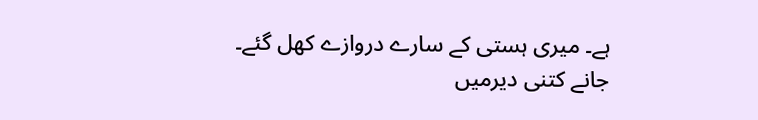ہے۔ میری ہستی کے سارے دروازے کھل گئے۔ جانے کتنی دیرمیں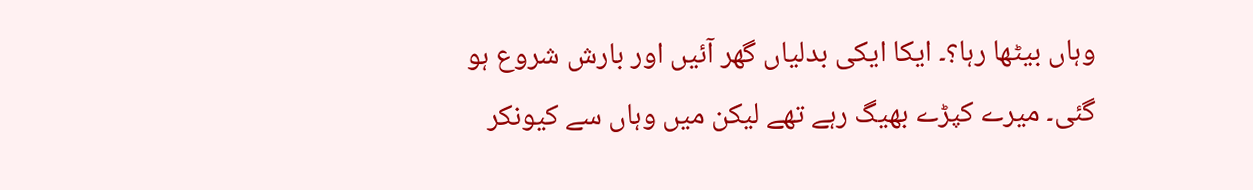وہاں بیٹھا رہا؟۔ ایکا ایکی بدلیاں گھر آئیں اور بارش شروع ہو گئی۔ میرے کپڑے بھیگ رہے تھے لیکن میں وہاں سے کیونکر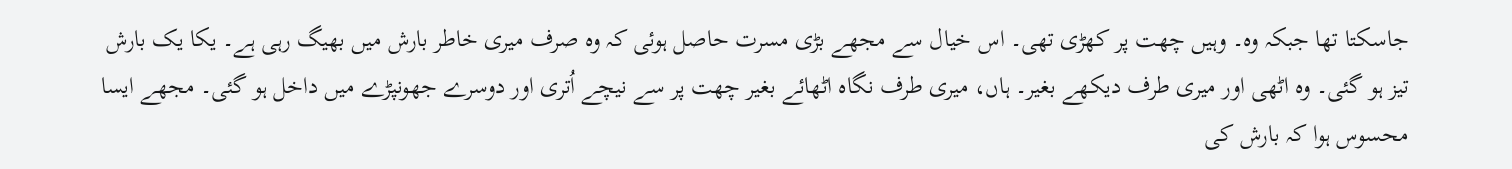جاسکتا تھا جبکہ وہ۔ وہیں چھت پر کھڑی تھی۔ اس خیال سے مجھے بڑی مسرت حاصل ہوئی کہ وہ صرف میری خاطر بارش میں بھیگ رہی ہے۔ یکا یک بارش تیز ہو گئی۔ وہ اٹھی اور میری طرف دیکھے بغیر۔ ہاں، میری طرف نگاہ اٹھائے بغیر چھت پر سے نیچے اُتری اور دوسرے جھونپڑے میں داخل ہو گئی۔ مجھے ایسا محسوس ہوا کہ بارش کی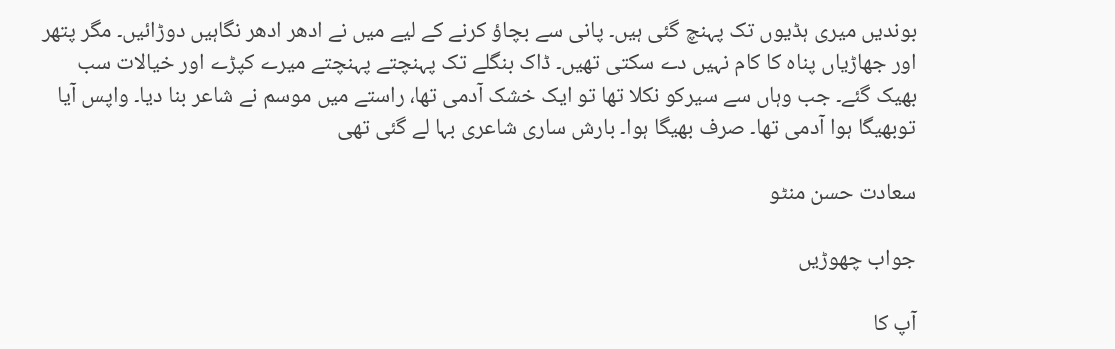بوندیں میری ہڈیوں تک پہنچ گئی ہیں۔ پانی سے بچاؤ کرنے کے لیے میں نے ادھر ادھر نگاہیں دوڑائیں۔ مگر پتھر اور جھاڑیاں پناہ کا کام نہیں دے سکتی تھیں۔ ڈاک بنگلے تک پہنچتے پہنچتے میرے کپڑے اور خیالات سب بھیک گئے۔ جب وہاں سے سیرکو نکلا تھا تو ایک خشک آدمی تھا، راستے میں موسم نے شاعر بنا دیا۔ واپس آیا توبھیگا ہوا آدمی تھا۔ صرف بھیگا ہوا۔ بارش ساری شاعری بہا لے گئی تھی

سعادت حسن منٹو

جواب چھوڑیں

آپ کا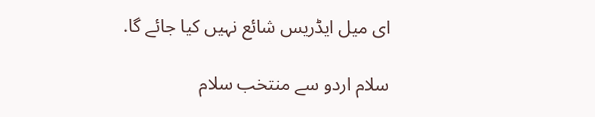ای میل ایڈریس شائع نہیں کیا جائے گا.

سلام اردو سے منتخب سلام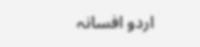اردو افسانہ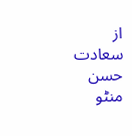از سعادت حسن منٹو